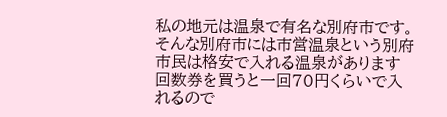私の地元は温泉で有名な別府市です。
そんな別府市には市営温泉という別府市民は格安で入れる温泉があります
回数券を買うと一回70円くらいで入れるので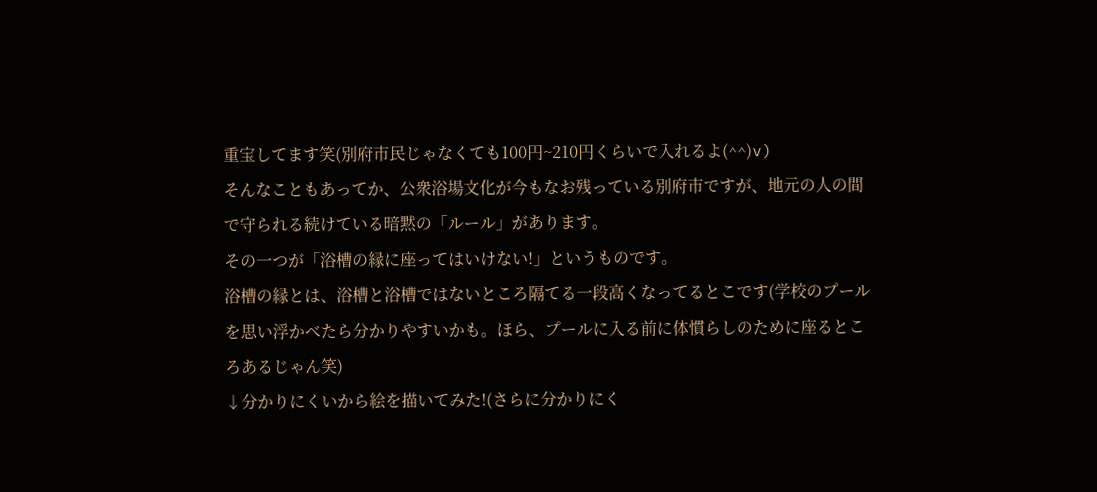重宝してます笑(別府市民じゃなくても100円~210円くらいで入れるよ(^^)v)
そんなこともあってか、公衆浴場文化が今もなお残っている別府市ですが、地元の人の間で守られる続けている暗黙の「ルール」があります。
その一つが「浴槽の縁に座ってはいけない!」というものです。
浴槽の縁とは、浴槽と浴槽ではないところ隔てる一段高くなってるとこです(学校のプールを思い浮かべたら分かりやすいかも。ほら、プールに入る前に体慣らしのために座るところあるじゃん笑)
↓分かりにくいから絵を描いてみた!(さらに分かりにく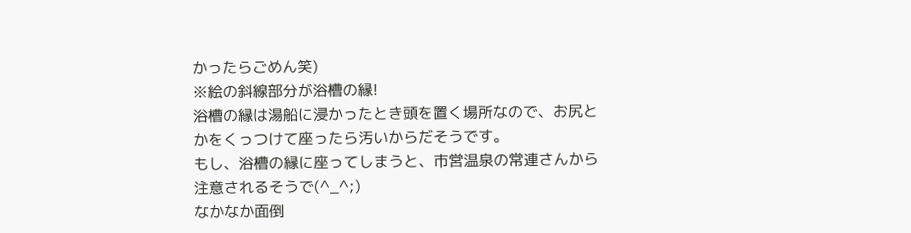かったらごめん笑)
※絵の斜線部分が浴槽の縁!
浴槽の縁は湯船に浸かったとき頭を置く場所なので、お尻とかをくっつけて座ったら汚いからだそうです。
もし、浴槽の縁に座ってしまうと、市営温泉の常連さんから注意されるそうで(^_^;)
なかなか面倒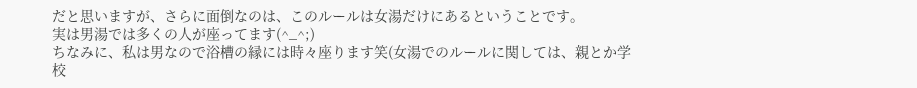だと思いますが、さらに面倒なのは、このルールは女湯だけにあるということです。
実は男湯では多くの人が座ってます(^_^;)
ちなみに、私は男なので浴槽の縁には時々座ります笑(女湯でのルールに関しては、親とか学校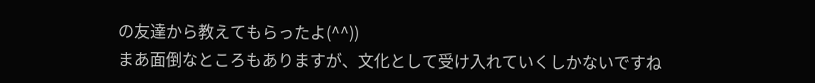の友達から教えてもらったよ(^^))
まあ面倒なところもありますが、文化として受け入れていくしかないですね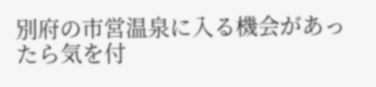別府の市営温泉に入る機会があったら気を付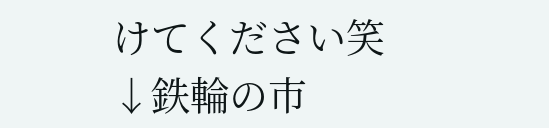けてください笑
↓鉄輪の市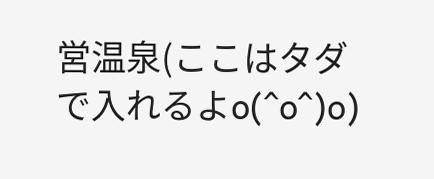営温泉(ここはタダで入れるよo(^o^)o)